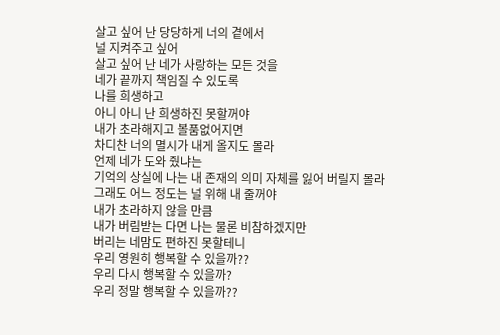살고 싶어 난 당당하게 너의 곁에서
널 지켜주고 싶어
살고 싶어 난 네가 사랑하는 모든 것을
네가 끝까지 책임질 수 있도록
나를 희생하고
아니 아니 난 희생하진 못할꺼야
내가 초라해지고 볼품없어지면
차디찬 너의 멸시가 내게 올지도 몰라
언제 네가 도와 줬냐는
기억의 상실에 나는 내 존재의 의미 자체를 잃어 버릴지 몰라
그래도 어느 정도는 널 위해 내 줄꺼야
내가 초라하지 않을 만큼
내가 버림받는 다면 나는 물론 비참하겠지만
버리는 네맘도 편하진 못할테니
우리 영원히 행복할 수 있을까??
우리 다시 행복할 수 있을까?
우리 정말 행복할 수 있을까??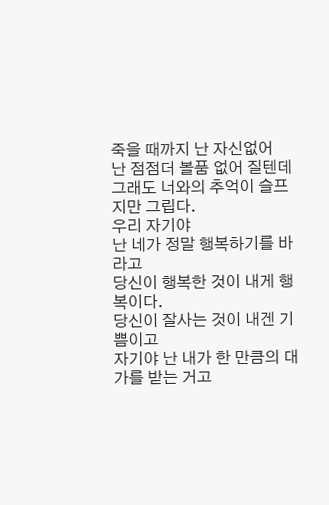죽을 때까지 난 자신없어
난 점점더 볼품 없어 질텐데
그래도 너와의 추억이 슬프지만 그립다.
우리 자기야
난 네가 정말 행복하기를 바라고
당신이 행복한 것이 내게 행복이다.
당신이 잘사는 것이 내겐 기쁨이고
자기야 난 내가 한 만큼의 대가를 받는 거고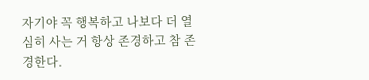자기야 꼭 행복하고 나보다 더 열심히 사는 거 항상 존경하고 참 존경한다.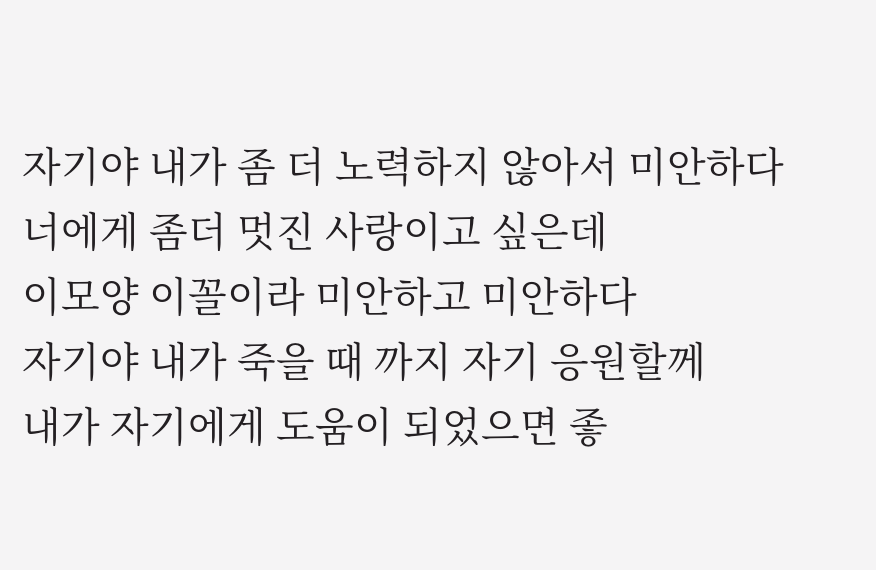자기야 내가 좀 더 노력하지 않아서 미안하다
너에게 좀더 멋진 사랑이고 싶은데
이모양 이꼴이라 미안하고 미안하다
자기야 내가 죽을 때 까지 자기 응원할께
내가 자기에게 도움이 되었으면 좋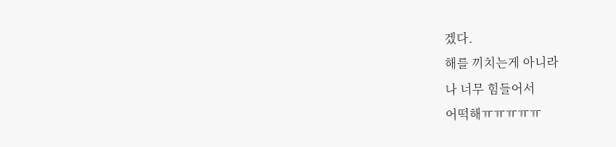겠다.
해를 끼치는게 아니라
나 너무 힘들어서
어떡해ㅠㅠㅠㅠㅠ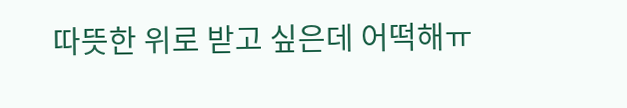따뜻한 위로 받고 싶은데 어떡해ㅠ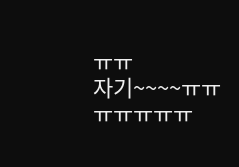ㅠㅠ
자기~~~~ㅠㅠㅠㅠㅠㅠㅠ